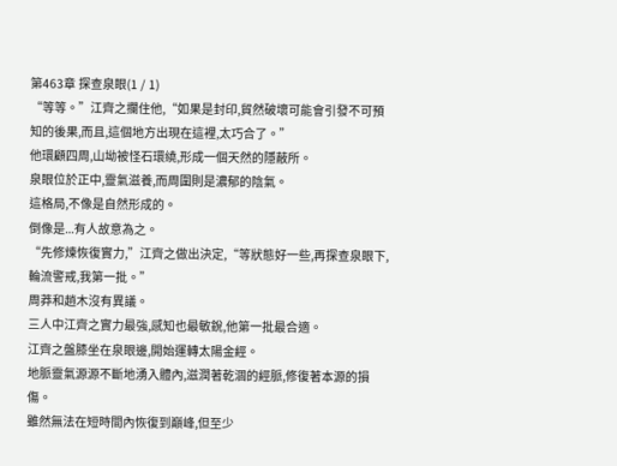第463章 探查泉眼(1 / 1)
“等等。”江齊之攔住他,“如果是封印,貿然破壞可能會引發不可預知的後果,而且,這個地方出現在這裡,太巧合了。”
他環顧四周,山坳被怪石環繞,形成一個天然的隱蔽所。
泉眼位於正中,靈氣滋養,而周圍則是濃郁的陰氣。
這格局,不像是自然形成的。
倒像是...有人故意為之。
“先修煉恢復實力,”江齊之做出決定,“等狀態好一些,再探查泉眼下,輪流警戒,我第一批。”
周莽和趙木沒有異議。
三人中江齊之實力最強,感知也最敏銳,他第一批最合適。
江齊之盤膝坐在泉眼邊,開始運轉太陽金經。
地脈靈氣源源不斷地湧入體內,滋潤著乾涸的經脈,修復著本源的損傷。
雖然無法在短時間內恢復到巔峰,但至少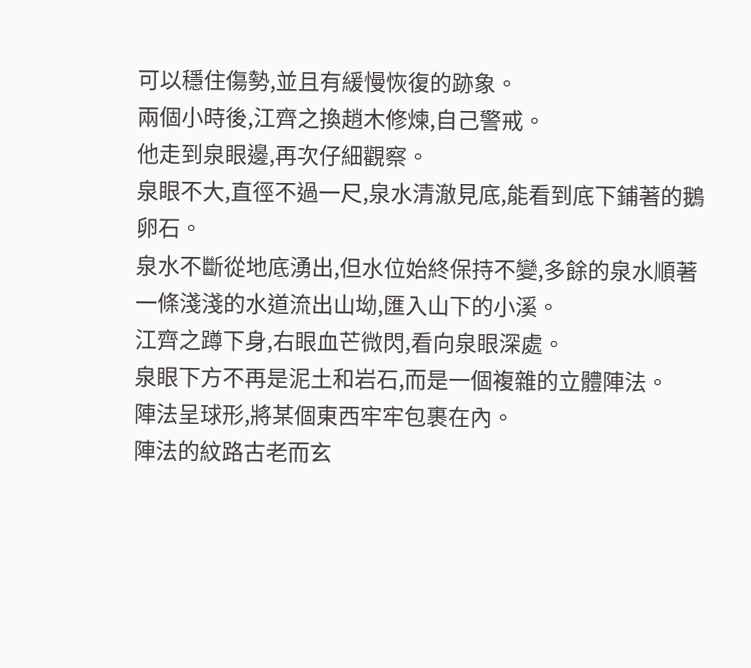可以穩住傷勢,並且有緩慢恢復的跡象。
兩個小時後,江齊之換趙木修煉,自己警戒。
他走到泉眼邊,再次仔細觀察。
泉眼不大,直徑不過一尺,泉水清澈見底,能看到底下鋪著的鵝卵石。
泉水不斷從地底湧出,但水位始終保持不變,多餘的泉水順著一條淺淺的水道流出山坳,匯入山下的小溪。
江齊之蹲下身,右眼血芒微閃,看向泉眼深處。
泉眼下方不再是泥土和岩石,而是一個複雜的立體陣法。
陣法呈球形,將某個東西牢牢包裹在內。
陣法的紋路古老而玄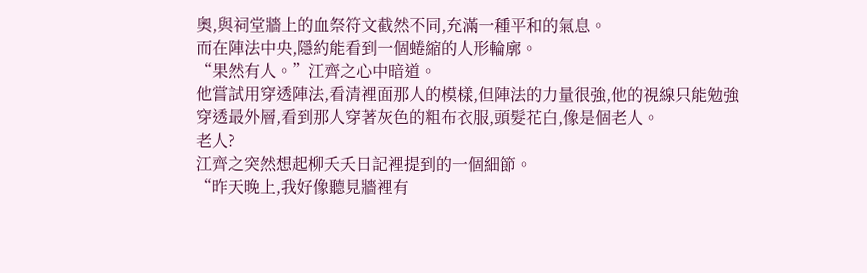奧,與祠堂牆上的血祭符文截然不同,充滿一種平和的氣息。
而在陣法中央,隱約能看到一個蜷縮的人形輪廓。
“果然有人。”江齊之心中暗道。
他嘗試用穿透陣法,看清裡面那人的模樣,但陣法的力量很強,他的視線只能勉強穿透最外層,看到那人穿著灰色的粗布衣服,頭髮花白,像是個老人。
老人?
江齊之突然想起柳夭夭日記裡提到的一個細節。
“昨天晚上,我好像聽見牆裡有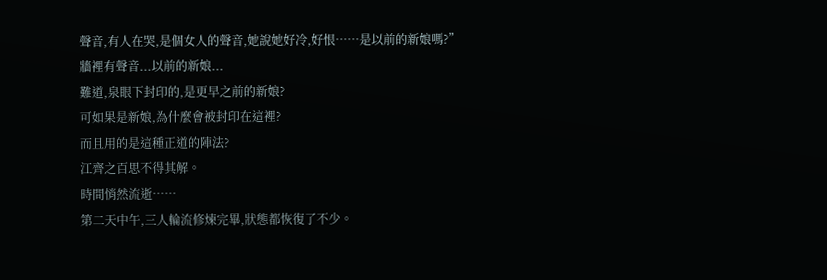聲音,有人在哭,是個女人的聲音,她說她好冷,好恨……是以前的新娘嗎?”
牆裡有聲音...以前的新娘...
難道,泉眼下封印的,是更早之前的新娘?
可如果是新娘,為什麼會被封印在這裡?
而且用的是這種正道的陣法?
江齊之百思不得其解。
時間悄然流逝……
第二天中午,三人輪流修煉完畢,狀態都恢復了不少。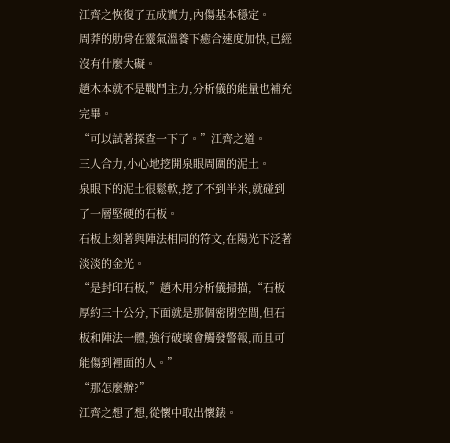江齊之恢復了五成實力,內傷基本穩定。
周莽的肋骨在靈氣溫養下癒合速度加快,已經沒有什麼大礙。
趙木本就不是戰鬥主力,分析儀的能量也補充完畢。
“可以試著探查一下了。”江齊之道。
三人合力,小心地挖開泉眼周圍的泥土。
泉眼下的泥土很鬆軟,挖了不到半米,就碰到了一層堅硬的石板。
石板上刻著與陣法相同的符文,在陽光下泛著淡淡的金光。
“是封印石板,”趙木用分析儀掃描,“石板厚約三十公分,下面就是那個密閉空間,但石板和陣法一體,強行破壞會觸發警報,而且可能傷到裡面的人。”
“那怎麼辦?”
江齊之想了想,從懷中取出懷錶。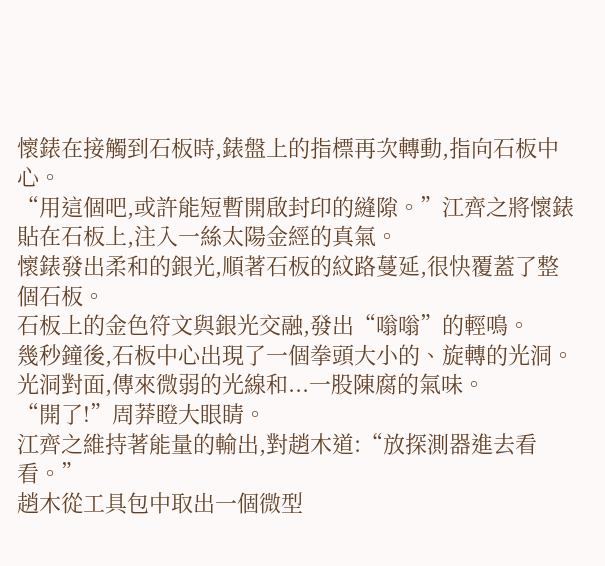懷錶在接觸到石板時,錶盤上的指標再次轉動,指向石板中心。
“用這個吧,或許能短暫開啟封印的縫隙。”江齊之將懷錶貼在石板上,注入一絲太陽金經的真氣。
懷錶發出柔和的銀光,順著石板的紋路蔓延,很快覆蓋了整個石板。
石板上的金色符文與銀光交融,發出“嗡嗡”的輕鳴。
幾秒鐘後,石板中心出現了一個拳頭大小的、旋轉的光洞。
光洞對面,傳來微弱的光線和...一股陳腐的氣味。
“開了!”周莽瞪大眼睛。
江齊之維持著能量的輸出,對趙木道:“放探測器進去看看。”
趙木從工具包中取出一個微型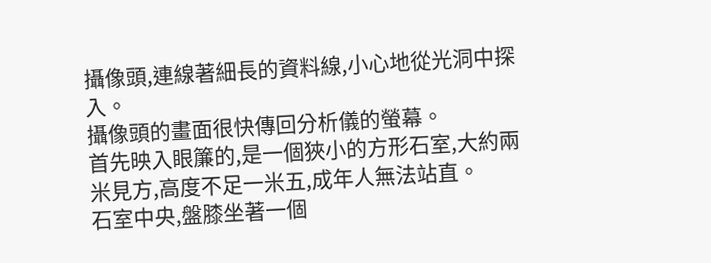攝像頭,連線著細長的資料線,小心地從光洞中探入。
攝像頭的畫面很快傳回分析儀的螢幕。
首先映入眼簾的,是一個狹小的方形石室,大約兩米見方,高度不足一米五,成年人無法站直。
石室中央,盤膝坐著一個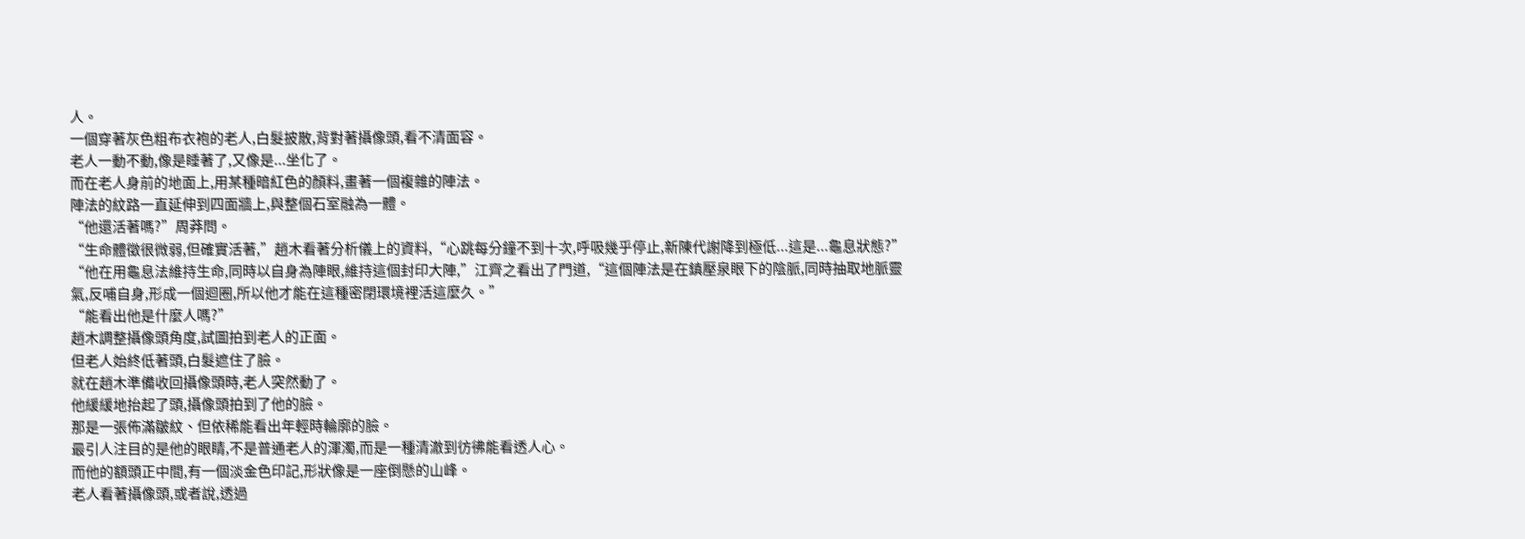人。
一個穿著灰色粗布衣袍的老人,白髮披散,背對著攝像頭,看不清面容。
老人一動不動,像是睡著了,又像是...坐化了。
而在老人身前的地面上,用某種暗紅色的顏料,畫著一個複雜的陣法。
陣法的紋路一直延伸到四面牆上,與整個石室融為一體。
“他還活著嗎?”周莽問。
“生命體徵很微弱,但確實活著,”趙木看著分析儀上的資料,“心跳每分鐘不到十次,呼吸幾乎停止,新陳代謝降到極低...這是...龜息狀態?”
“他在用龜息法維持生命,同時以自身為陣眼,維持這個封印大陣,”江齊之看出了門道,“這個陣法是在鎮壓泉眼下的陰脈,同時抽取地脈靈氣,反哺自身,形成一個迴圈,所以他才能在這種密閉環境裡活這麼久。”
“能看出他是什麼人嗎?”
趙木調整攝像頭角度,試圖拍到老人的正面。
但老人始終低著頭,白髮遮住了臉。
就在趙木準備收回攝像頭時,老人突然動了。
他緩緩地抬起了頭,攝像頭拍到了他的臉。
那是一張佈滿皺紋、但依稀能看出年輕時輪廓的臉。
最引人注目的是他的眼睛,不是普通老人的渾濁,而是一種清澈到彷彿能看透人心。
而他的額頭正中間,有一個淡金色印記,形狀像是一座倒懸的山峰。
老人看著攝像頭,或者說,透過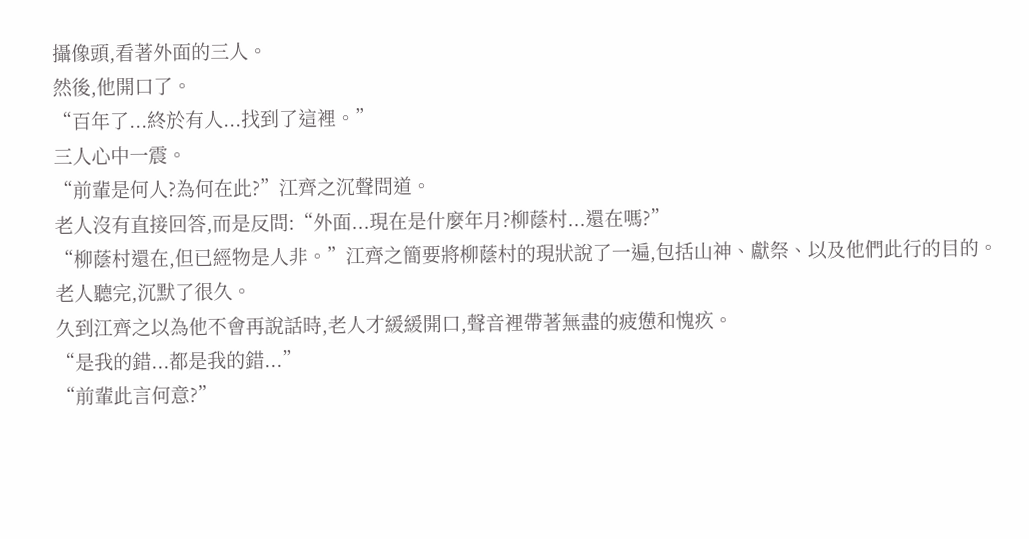攝像頭,看著外面的三人。
然後,他開口了。
“百年了...終於有人...找到了這裡。”
三人心中一震。
“前輩是何人?為何在此?”江齊之沉聲問道。
老人沒有直接回答,而是反問:“外面...現在是什麼年月?柳蔭村...還在嗎?”
“柳蔭村還在,但已經物是人非。”江齊之簡要將柳蔭村的現狀說了一遍,包括山神、獻祭、以及他們此行的目的。
老人聽完,沉默了很久。
久到江齊之以為他不會再說話時,老人才緩緩開口,聲音裡帶著無盡的疲憊和愧疚。
“是我的錯...都是我的錯...”
“前輩此言何意?”